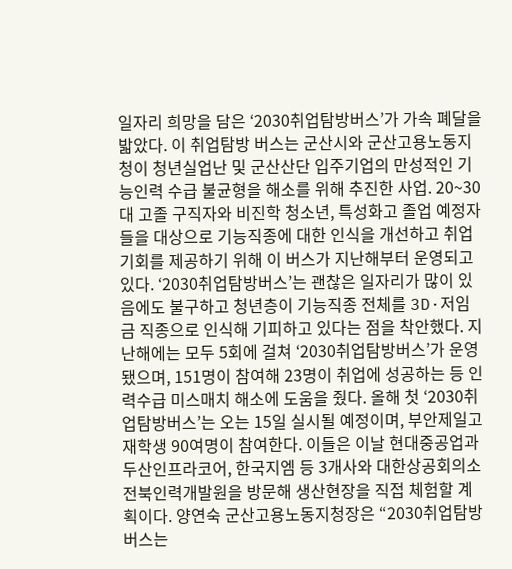일자리 희망을 담은 ‘2030취업탐방버스’가 가속 폐달을 밟았다. 이 취업탐방 버스는 군산시와 군산고용노동지청이 청년실업난 및 군산산단 입주기업의 만성적인 기능인력 수급 불균형을 해소를 위해 추진한 사업. 20~30대 고졸 구직자와 비진학 청소년, 특성화고 졸업 예정자들을 대상으로 기능직종에 대한 인식을 개선하고 취업기회를 제공하기 위해 이 버스가 지난해부터 운영되고 있다. ‘2030취업탐방버스’는 괜찮은 일자리가 많이 있음에도 불구하고 청년층이 기능직종 전체를 3D·저임금 직종으로 인식해 기피하고 있다는 점을 착안했다. 지난해에는 모두 5회에 걸쳐 ‘2030취업탐방버스’가 운영됐으며, 151명이 참여해 23명이 취업에 성공하는 등 인력수급 미스매치 해소에 도움을 줬다. 올해 첫 ‘2030취업탐방버스’는 오는 15일 실시될 예정이며, 부안제일고 재학생 90여명이 참여한다. 이들은 이날 현대중공업과 두산인프라코어, 한국지엠 등 3개사와 대한상공회의소 전북인력개발원을 방문해 생산현장을 직접 체험할 계획이다. 양연숙 군산고용노동지청장은 “2030취업탐방버스는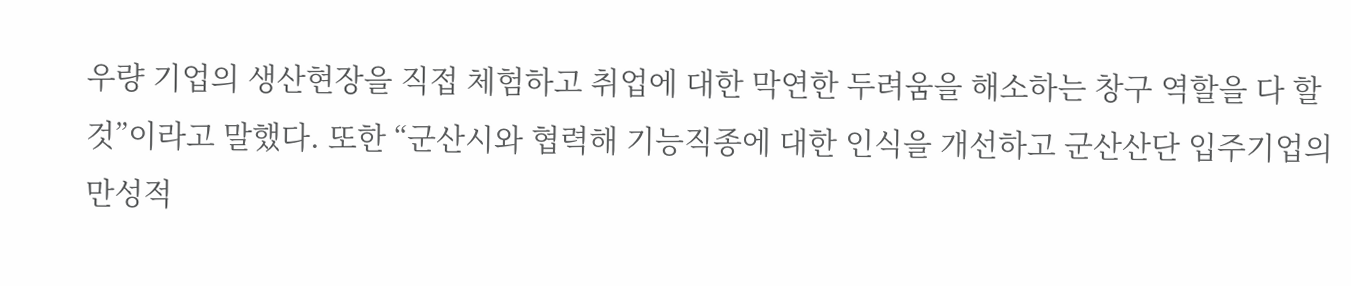우량 기업의 생산현장을 직접 체험하고 취업에 대한 막연한 두려움을 해소하는 창구 역할을 다 할 것”이라고 말했다. 또한 “군산시와 협력해 기능직종에 대한 인식을 개선하고 군산산단 입주기업의 만성적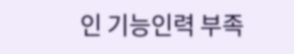인 기능인력 부족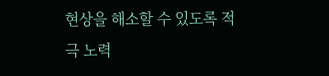현상을 해소할 수 있도록 적극 노력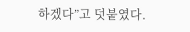하겠다”고 덧붙였다.